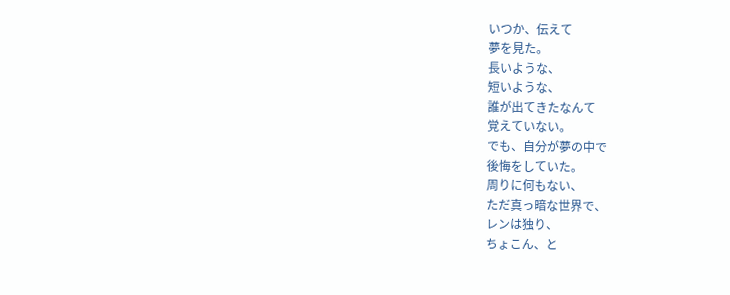いつか、伝えて
夢を見た。
長いような、
短いような、
誰が出てきたなんて
覚えていない。
でも、自分が夢の中で
後悔をしていた。
周りに何もない、
ただ真っ暗な世界で、
レンは独り、
ちょこん、と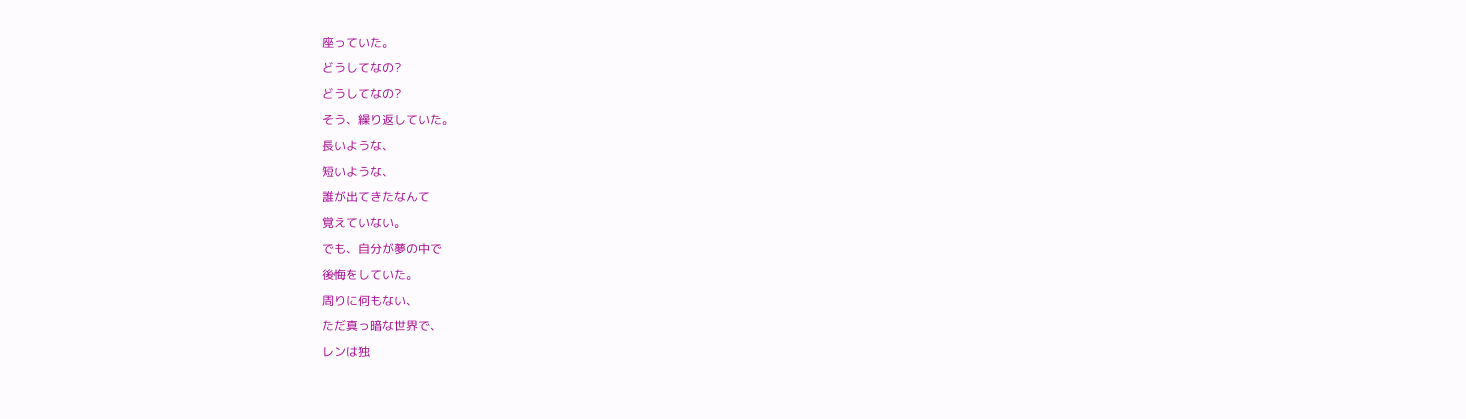座っていた。
どうしてなの?
どうしてなの?
そう、繰り返していた。
長いような、
短いような、
誰が出てきたなんて
覚えていない。
でも、自分が夢の中で
後悔をしていた。
周りに何もない、
ただ真っ暗な世界で、
レンは独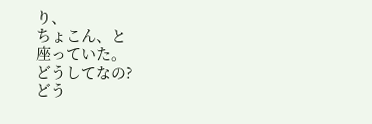り、
ちょこん、と
座っていた。
どうしてなの?
どう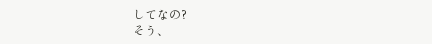してなの?
そう、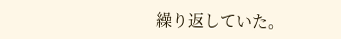繰り返していた。